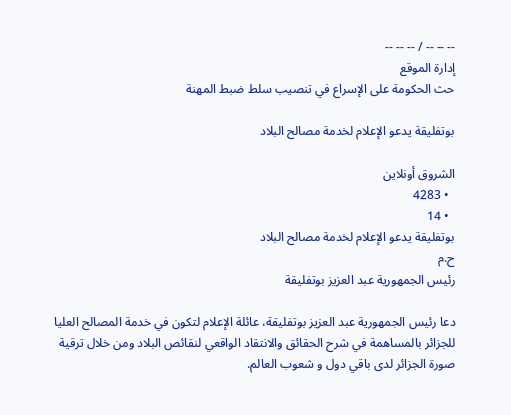-- -- -- / -- -- --
إدارة الموقع
حث الحكومة على الإسراع في تنصيب سلط ضبط المهنة

بوتفليقة يدعو الإعلام لخدمة مصالح البلاد

الشروق أونلاين
  • 4283
  • 14
بوتفليقة يدعو الإعلام لخدمة مصالح البلاد
ح.م
رئيس الجمهورية عبد العزيز بوتفليقة

دعا رئيس الجمهورية عبد العزيز بوتفليقة، عائلة الإعلام لتكون في خدمة المصالح العليا للجزائر بالمساهمة في شرح الحقائق والانتقاد الواقعي لنقائص البلاد ومن خلال ترقية صورة الجزائر لدى باقي دول و شعوب العالم.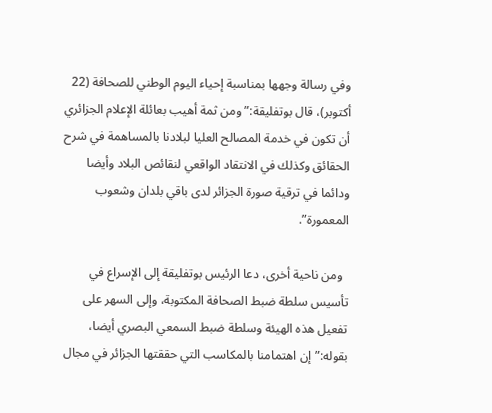وفي رسالة وجهها بمناسبة إحياء اليوم الوطني للصحافة (22 أكتوبر)، قال بوتفليقة:”ومن ثمة أهيب بعائلة الإعلام الجزائري أن تكون في خدمة المصالح العليا لبلادنا بالمساهمة في شرح الحقائق وكذلك في الانتقاد الواقعي لنقائص البلاد وأيضا ودائما في ترقية صورة الجزائر لدى باقي بلدان وشعوب المعمورة”.

  ومن ناحية أخرى، دعا الرئيس بوتفليقة إلى الإسراع في تأسيس سلطة ضبط الصحافة المكتوبة، وإلى السهر على تفعيل هذه الهيئة وسلطة ضبط السمعي البصري أيضا، بقوله:”إن اهتمامنا بالمكاسب التي حققتها الجزائر في مجال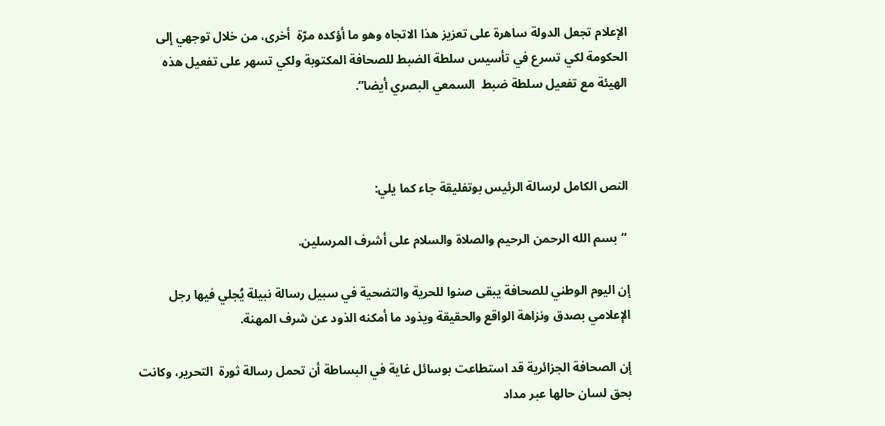الإعلام تجعل الدولة ساهرة على تعزيز هذا الاتجاه وهو ما أؤكده مرّة  أخرى، من خلال توجهي إلى الحكومة لكي تسرع في تأسيس سلطة الضبط للصحافة المكتوبة ولكي تسهر على تفعيل هذه الهيئة مع تفعيل سلطة ضبط  السمعي البصري أيضا”.



النص الكامل لرسالة الرئيس بوتفليقة جاء كما يلي:

 “بسم الله الرحمن الرحيم والصلاة والسلام على أشرف المرسلين.

إن اليوم الوطني للصحافة يبقى صنوا للحرية والتضحية في سبيل رسالة نبيلة يُجلي فيها رجل الإعلامي بصدق ونزاهة الواقع والحقيقة ويذود ما أمكنه الذود عن شرف المهنة.

إن الصحافة الجزائرية قد استطاعت بوسائل غاية في البساطة أن تحمل رسالة ثورة  التحرير، وكانت بحق لسان حالها عبر مداد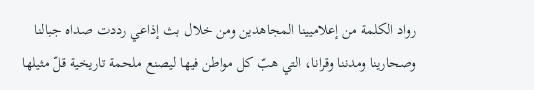رواد الكلمة من إعلاميينا المجاهدين ومن خلال بث إذاعي رددت صداه جبالنا وصحارينا ومدننا وقرانا، التي هبّ كل مواطن فيها ليصنع ملحمة تاريخية قلّ مثيلها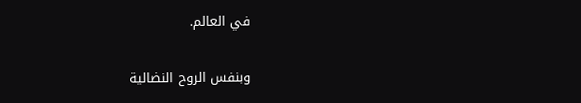في العالم.

وبنفس الروح النضالية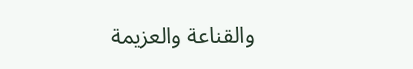والقناعة والعزيمة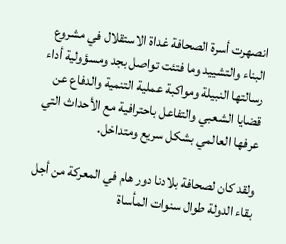انصهرت أسرة الصحافة غداة الاستقلال في مشروع البناء والتشييد وما فتئت تواصل بجد ومسؤولية أداء رسالتها النبيلة ومواكبة عملية التنمية والدفاع عن قضايا الشعبي والتفاعل باحترافية مع الأحداث التي عرفها العالمي بشكل سريع ومتداخل.

ولقد كان لصحافة بلادنا دور هام في المعركة من أجل بقاء الدولة طوال سنوات المأساة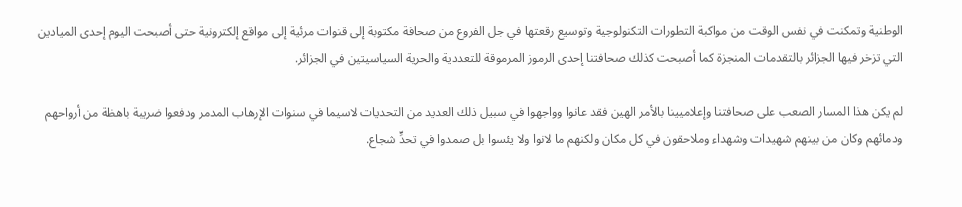الوطنية وتمكنت في نفس الوقت من مواكبة التطورات التكنولوجية وتوسيع رقعتها في جل الفروع من صحافة مكتوبة إلى قنوات مرئية إلى مواقع إلكترونية حتى أصبحت اليوم إحدى الميادين التي تزخر فيها الجزائر بالتقدمات المنجزة كما أصبحت كذلك صحافتنا إحدى الرموز المرموقة للتعددية والحرية السياسيتين في الجزائر.

لم يكن هذا المسار الصعب على صحافتنا وإعلاميينا بالأمر الهين فقد عانوا وواجهوا في سبيل ذلك العديد من التحديات لاسيما في سنوات الإرهاب المدمر ودفعوا ضريبة باهظة من أرواحهم ودمائهم وكان من بينهم شهيدات وشهداء وملاحقون في كل مكان ولكنهم ما لانوا ولا يئسوا بل صمدوا في تحدٍّ شجاع.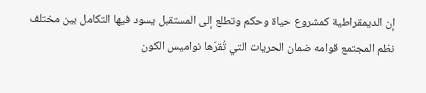إن الديمقراطية كمشروع حياة وحكم وتطلع إلى المستقبل يسود فيها التكامل بين مختلف نظم المجتمع قوامه ضمان الحريات التي تُقرّها نواميس الكون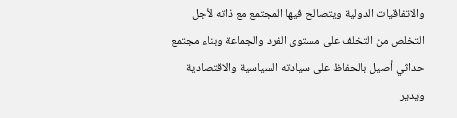والاتفاقيات الدولية ويتصالح فيها المجتمع مع ذاته لأجل التخلص من التخلف على مستوى الفرد والجماعة وبناء مجتمع حداثي أصيل بالحفاظ على سيادته السياسية والاقتصادية ويدير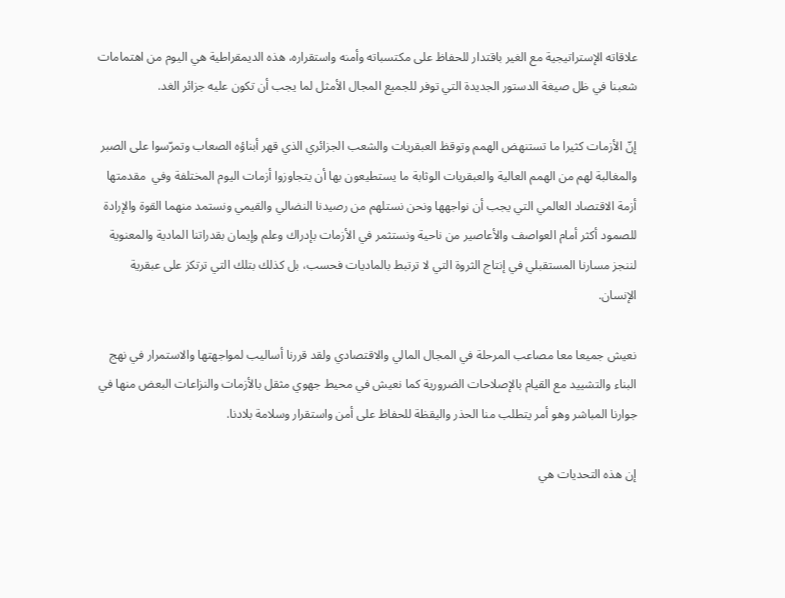علاقاته الإستراتيجية مع الغير باقتدار للحفاظ على مكتسباته وأمنه واستقراره، هذه الديمقراطية هي اليوم من اهتمامات شعبنا في ظل صيغة الدستور الجديدة التي توفر للجميع المجال الأمثل لما يجب أن تكون عليه جزائر الغد.

إنّ الأزمات كثيرا ما تستنهض الهمم وتوقظ العبقريات والشعب الجزائري الذي قهر أبناؤه الصعاب وتمرّسوا على الصبر والمغالبة لهم من الهمم العالية والعبقريات الوثابة ما يستطيعون بها أن يتجاوزوا أزمات اليوم المختلفة وفي  مقدمتها أزمة الاقتصاد العالمي التي يجب أن نواجهها ونحن نستلهم من رصيدنا النضالي والقيمي ونستمد منهما القوة والإرادة للصمود أكثر أمام العواصف والأعاصير من ناحية ونستثمر في الأزمات بإدراك وعلم وإيمان بقدراتنا المادية والمعنوية لننجز مسارنا المستقبلي في إنتاج الثروة التي لا ترتبط بالماديات فحسب، بل كذلك بتلك التي ترتكز على عبقرية الإنسان.

نعيش جميعا معا مصاعب المرحلة في المجال المالي والاقتصادي ولقد قررنا أساليب لمواجهتها والاستمرار في نهج البناء والتشييد مع القيام بالإصلاحات الضرورية كما نعيش في محيط جهوي مثقل بالأزمات والنزاعات البعض منها في جوارنا المباشر وهو أمر يتطلب منا الحذر واليقظة للحفاظ على أمن واستقرار وسلامة بلادنا.

إن هذه التحديات هي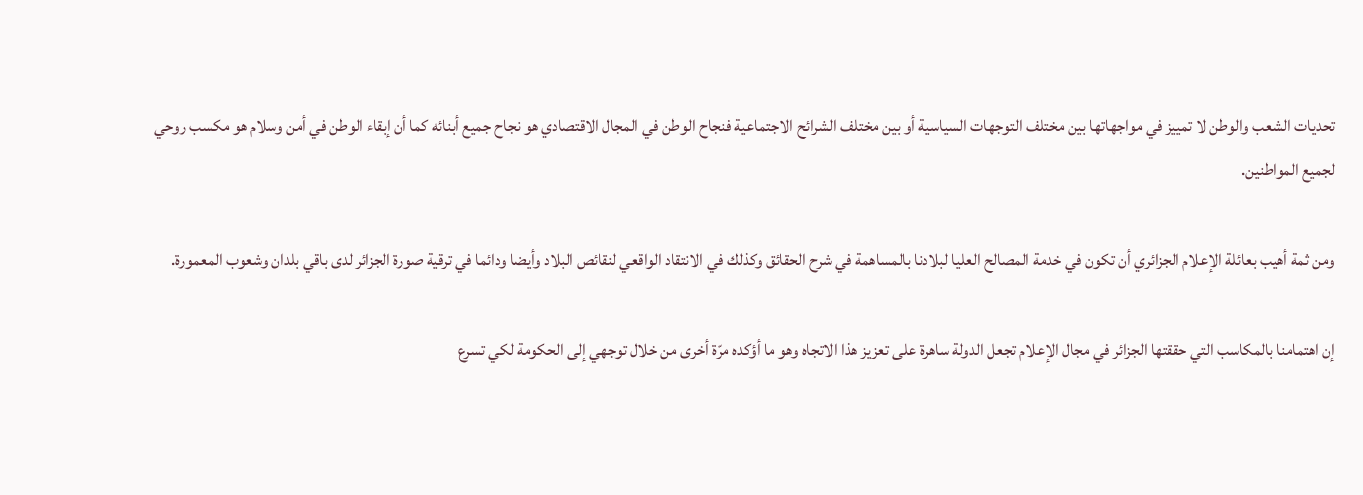تحديات الشعب والوطن لا تمييز في مواجهاتها بين مختلف التوجهات السياسية أو بين مختلف الشرائح الاجتماعية فنجاح الوطن في المجال الاقتصادي هو نجاح جميع أبنائه كما أن إبقاء الوطن في أمن وسلام هو مكسب روحي  لجميع المواطنين.

ومن ثمة أهيب بعائلة الإعلام الجزائري أن تكون في خدمة المصالح العليا لبلادنا بالمساهمة في شرح الحقائق وكذلك في الانتقاد الواقعي لنقائص البلاد وأيضا ودائما في ترقية صورة الجزائر لدى باقي بلدان وشعوب المعمورة.

إن اهتمامنا بالمكاسب التي حققتها الجزائر في مجال الإعلام تجعل الدولة ساهرة على تعزيز هذا الاتجاه وهو ما أؤكده مرّة أخرى من خلال توجهي إلى الحكومة لكي تسرع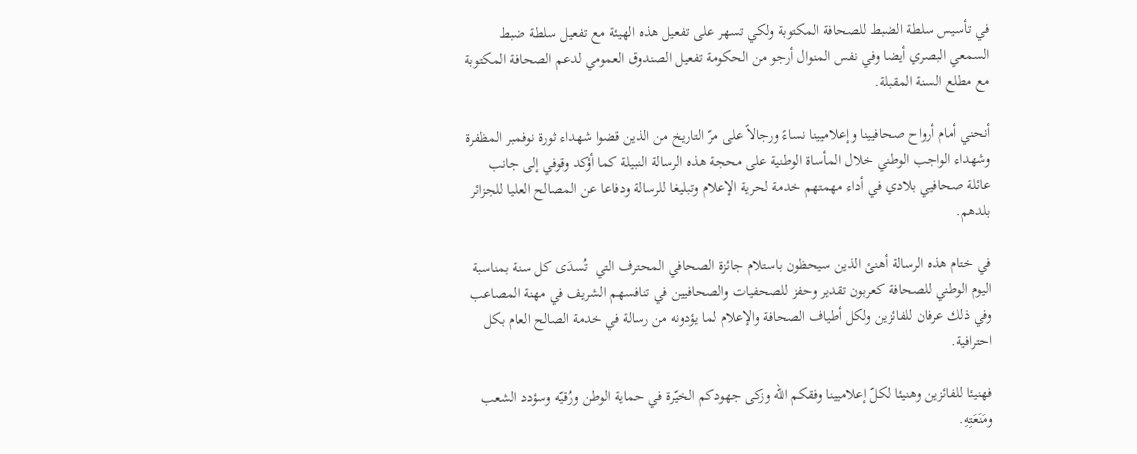في تأسيس سلطة الضبط للصحافة المكتوبة ولكي تسهر على تفعيل هذه الهيئة مع تفعيل سلطة ضبط السمعي البصري أيضا وفي نفس المنوال أرجو من الحكومة تفعيل الصندوق العمومي لدعم الصحافة المكتوبة مع مطلع السنة المقبلة.

أنحني أمام أرواح صحافيينا وإعلاميينا نساءً ورجالاً على مرّ التاريخ من الذين قضوا شهداء ثورة نوفمبر المظفرة وشهداء الواجب الوطني خلال المأساة الوطنية على محجة هذه الرسالة النبيلة كما أؤكد وقوفي إلى جانب عائلة صحافيي بلادي في أداء مهمتهم خدمة لحرية الإعلام وتبليغا للرسالة ودفاعا عن المصالح العليا للجزائر بلدهم.

في ختام هذه الرسالة أهنئ الذين سيحظون باستلام جائزة الصحافي المحترف التي  تُسدَى كل سنة بمناسبة اليوم الوطني للصحافة كعربون تقدير وحفز للصحفيات والصحافيين في تنافسهم الشريف في مهنة المصاعب وفي ذلك عرفان للفائزين ولكل أطياف الصحافة والإعلام لما يؤدونه من رسالة في خدمة الصالح العام بكل احترافية.

فهنيئا للفائزين وهنيئا لكلّ إعلاميينا وفقكم الله وزكى جهودكم الخيّرة في حماية الوطن ورُقيّه وسؤدد الشعب ومَنَعَتِهِ.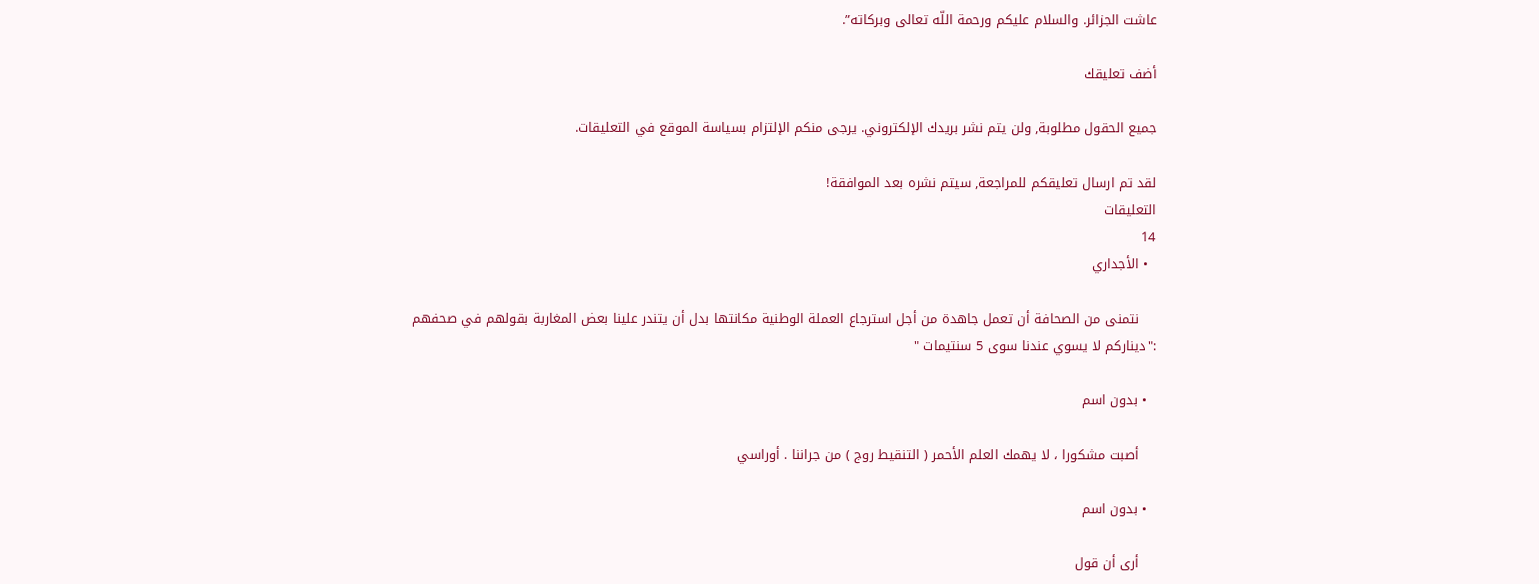عاشت الجزائر. والسلام عليكم ورحمة اللّه تعالى وبركاته”.

أضف تعليقك

جميع الحقول مطلوبة, ولن يتم نشر بريدك الإلكتروني. يرجى منكم الإلتزام بسياسة الموقع في التعليقات.

لقد تم ارسال تعليقكم للمراجعة, سيتم نشره بعد الموافقة!
التعليقات
14
  • الأجداري

    نتمنى من الصحافة أن تعمل جاهدة من أجل استرجاع العملة الوطنية مكانتها بدل أن يتندر علينا بعض المغاربة بقولهم في صحفهم :"ديناركم لا يسوي عندنا سوى 5 سنتيمات "

  • بدون اسم

    أصبت مشكورا ، لا يهمك العلم الأحمر ( التنقيط روج ) من جراننا . أوراسي

  • بدون اسم

    أرى أن قول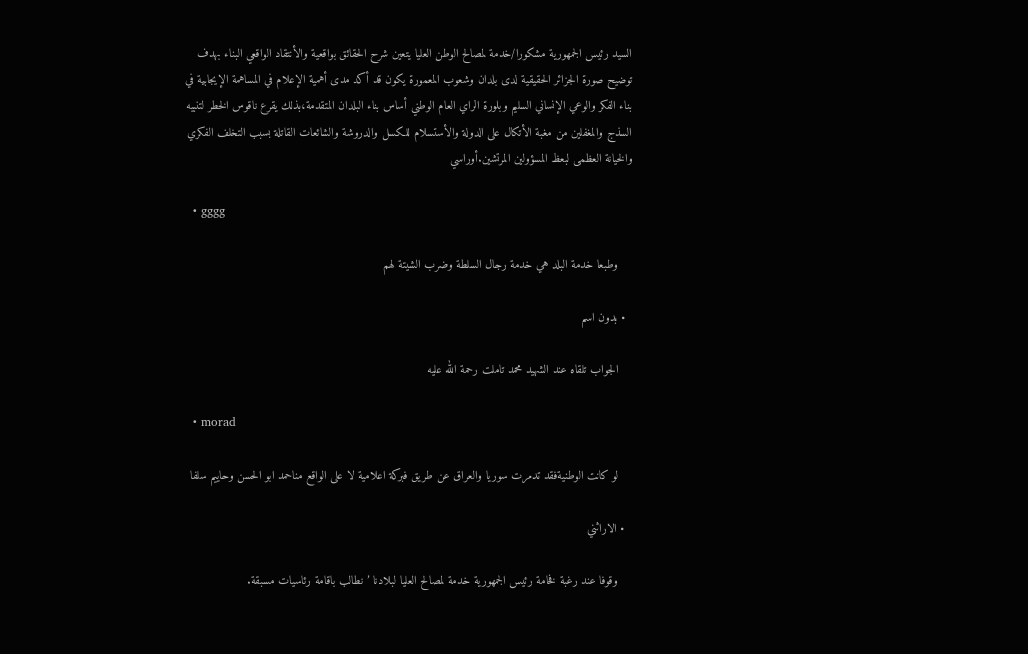السيد رئيس الجمهورية مشكورا/خدمة لمصالح الوطن العليا يتعين شرح الحقائق بواقعية والأنتقاد الواقعي البناء بهدف توضيح صورة الجزائر الحقيقية لدى بلدان وشعوب المعمورة يكون قد أكد مدى أهمية الإعلام في المساهمة الإيجابية في بناء الفكر والوعي الإنساني السليم وبلورة الراي العام الوطني أساس بناء البلدان المتقدمة،بذلك يقرع ناقوس الخطر لتنبيه السذج والمغفلين من مغبة الأتكال على الدولة والأستسلام للكسل والدروشة والشائعات القاتلة بسبب التخلف الفكري والخيانة العظمى لبعظ المسؤولين المرتشين.أوراسي

  • gggg

    وطبعا خدمة البلد هي خدمة رجال السلطة وضرب الشيتة لهم

  • بدون اسم

    الجواب تلقاه عند الشهيد محمد تاملت رحمة الله عليه

  • morad

    لو كانت الوطنيةفقد تدمرت سوريا والعراق عن طريق فبركة اعلامية لا على الواقع مناحمد ابو الحسن وحاييم سلفا

  • الاراثني

    وقوفا عند رغبة فخامة رئيس الجمهورية خدمة لمصالح العليا لبلادنا ’ نطالب باقامة رئاسيات مسبقة.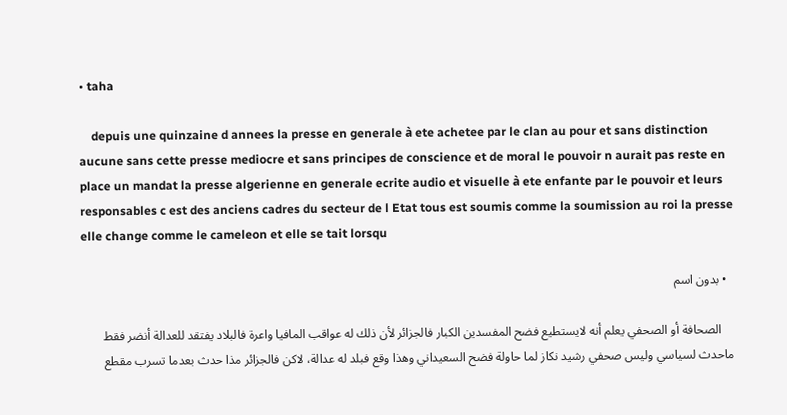• taha

    depuis une quinzaine d annees la presse en generale à ete achetee par le clan au pour et sans distinction aucune sans cette presse mediocre et sans principes de conscience et de moral le pouvoir n aurait pas reste en place un mandat la presse algerienne en generale ecrite audio et visuelle à ete enfante par le pouvoir et leurs responsables c est des anciens cadres du secteur de l Etat tous est soumis comme la soumission au roi la presse elle change comme le cameleon et elle se tait lorsqu

  • بدون اسم

    الصحافة أو الصحفي يعلم أنه لايستطيع فضح المفسدين الكبار فالجزائر لأن ذلك له عواقب المافيا واعرة فالبلاد يفتقد للعدالة أنضر فقط ماحدث لسياسي وليس صحفي رشيد نكاز لما حاولة فضح السعيداني وهذا وقع فبلد له عدالة، لاكن فالجزائر مذا حدث بعدما تسرب مقطع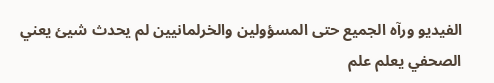الفيديو ورآه الجميع حتى المسؤولين والخرلمانيين لم يحدث شيئ يعني الصحفي يعلم علم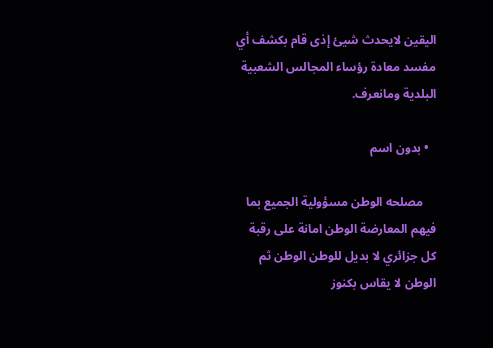اليقين لايحدث شيئ إذى قام بكشف أي مفسد معادة رؤساء المجالس الشعبية البلدية ومانعرف.

  • بدون اسم

    مصلحه الوطن مسؤولية الجميع بما فيهم المعارضة الوطن امانة على رقبة كل جزائري لا بديل للوطن الوطن ثم الوطن لا يقاس بكنوز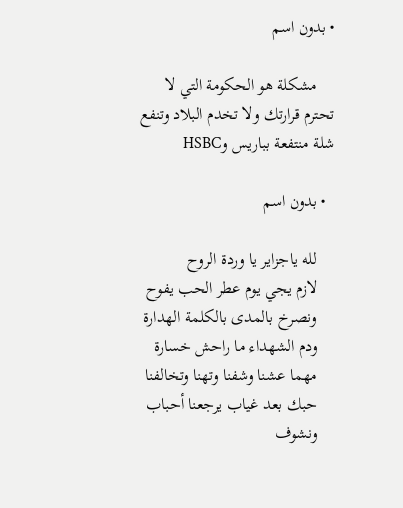• بدون اسم

    مشكلة هو الحكومة التي لا تحترم قرارتك ولا تخدم البلاد وتنفع شلة منتفعة بباريس وHSBC

  • بدون اسم

    لله ياجزاير يا وردة الروح
    لازم يجي يوم عطر الحب يفوح
    ونصرخ بالمدى بالكلمة الهدارة
    ودم الشهداء ما راحش خسارة
    مهما عشنا وشفنا وتهنا وتخالفنا
    حبك بعد غياب يرجعنا أحباب
    ونشوف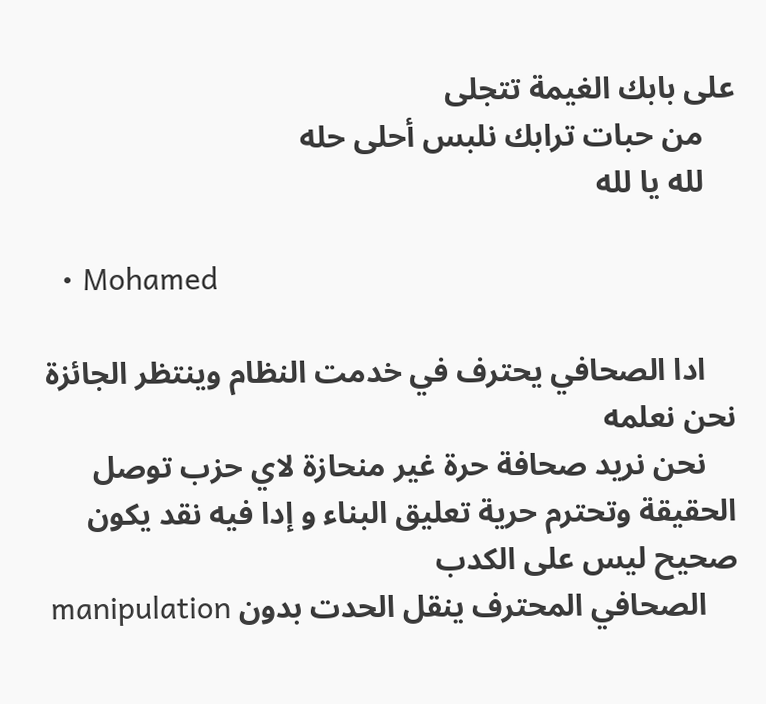على بابك الغيمة تتجلى
    من حبات ترابك نلبس أحلى حله
    لله يا لله

  • Mohamed

    ادا الصحافي يحترف في خدمت النظام وينتظر الجائزة نحن نعلمه
    نحن نريد صحافة حرة غير منحازة لاي حزب توصل الحقيقة وتحترم حرية تعليق البناء و إدا فيه نقد يكون صحيح ليس على الكدب
    الصحافي المحترف ينقل الحدت بدون manipulation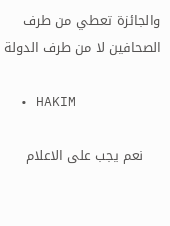والجائزة تعطي من طرف الصحافين لا من طرف الدولة

  • HAKIM

    نعم يجب على الاعلام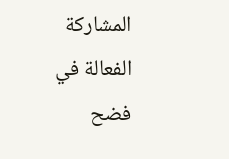المشاركة الفعالة في فضح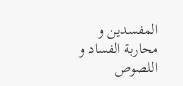المفسدين و محاربة الفساد و اللصوص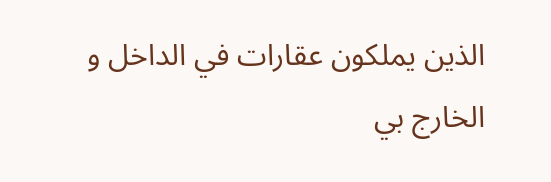الذين يملكون عقارات في الداخل و الخارج بي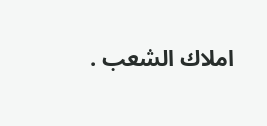املاك الشعب .